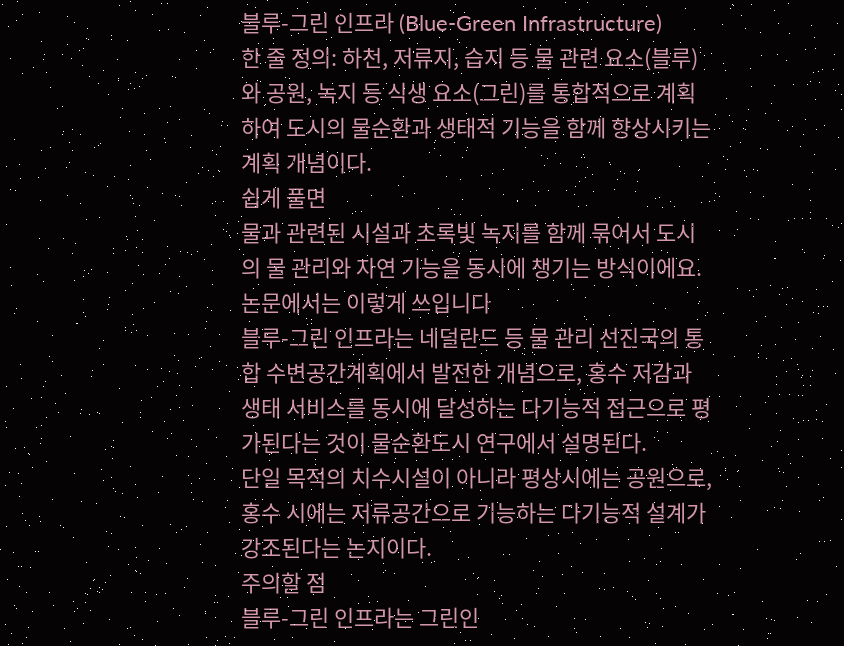블루-그린 인프라 (Blue-Green Infrastructure)
한 줄 정의: 하천, 저류지, 습지 등 물 관련 요소(블루)와 공원, 녹지 등 식생 요소(그린)를 통합적으로 계획하여 도시의 물순환과 생태적 기능을 함께 향상시키는 계획 개념이다.
쉽게 풀면
물과 관련된 시설과 초록빛 녹지를 함께 묶어서 도시의 물 관리와 자연 기능을 동시에 챙기는 방식이에요.
논문에서는 이렇게 쓰입니다
블루-그린 인프라는 네덜란드 등 물 관리 선진국의 통합 수변공간계획에서 발전한 개념으로, 홍수 저감과 생태 서비스를 동시에 달성하는 다기능적 접근으로 평가된다는 것이 물순환도시 연구에서 설명된다.
단일 목적의 치수시설이 아니라 평상시에는 공원으로, 홍수 시에는 저류공간으로 기능하는 다기능적 설계가 강조된다는 논지이다.
주의할 점
블루-그린 인프라는 그린인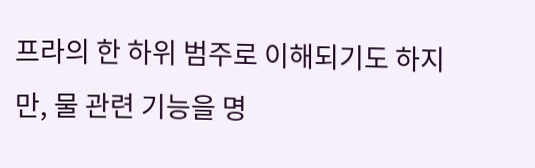프라의 한 하위 범주로 이해되기도 하지만, 물 관련 기능을 명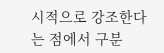시적으로 강조한다는 점에서 구분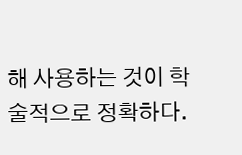해 사용하는 것이 학술적으로 정확하다.